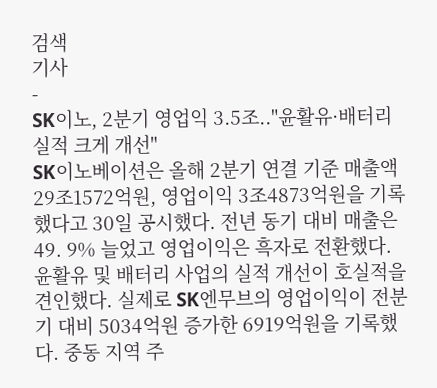검색
기사
-
SK이노, 2분기 영업익 3.5조.."윤활유·배터리 실적 크게 개선"
SK이노베이션은 올해 2분기 연결 기준 매출액 29조1572억원, 영업이익 3조4873억원을 기록했다고 30일 공시했다. 전년 동기 대비 매출은 49. 9% 늘었고 영업이익은 흑자로 전환했다. 윤활유 및 배터리 사업의 실적 개선이 호실적을 견인했다. 실제로 SK엔무브의 영업이익이 전분기 대비 5034억원 증가한 6919억원을 기록했다. 중동 지역 주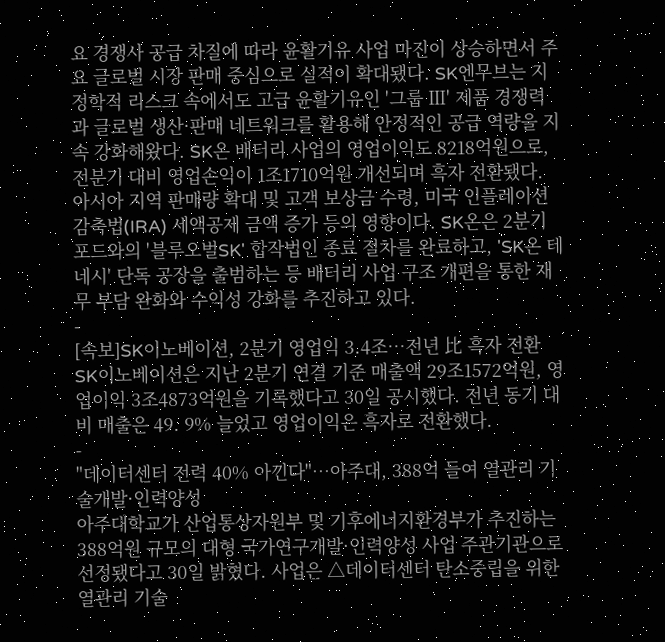요 경쟁사 공급 차질에 따라 윤활기유 사업 마진이 상승하면서 주요 글로벌 시장 판매 중심으로 실적이 확대됐다. SK엔무브는 지정학적 리스크 속에서도 고급 윤활기유인 '그룹 Ⅲ' 제품 경쟁력과 글로벌 생산·판매 네트워크를 활용해 안정적인 공급 역량을 지속 강화해왔다. SK온 배터리 사업의 영업이익도 8218억원으로, 전분기 대비 영업손익이 1조1710억원 개선되며 흑자 전환됐다. 아시아 지역 판매량 확대 및 고객 보상금 수령, 미국 인플레이션감축법(IRA) 세액공제 금액 증가 등의 영향이다. SK온은 2분기 포드와의 '블루오벌SK' 합작법인 종료 절차를 완료하고, 'SK온 테네시' 단독 공장을 출범하는 등 배터리 사업 구조 개편을 통한 재무 부담 완화와 수익성 강화를 추진하고 있다.
-
[속보]SK이노베이션, 2분기 영업익 3.4조…전년 比 흑자 전환
SK이노베이션은 지난 2분기 연결 기준 매출액 29조1572억원, 영업이익 3조4873억원을 기록했다고 30일 공시했다. 전년 동기 대비 매출은 49. 9% 늘었고 영업이익은 흑자로 전환했다.
-
"데이터센터 전력 40% 아낀다"…아주대, 388억 들여 열관리 기술개발·인력양성
아주대학교가 산업통상자원부 및 기후에너지환경부가 추진하는 388억원 규모의 대형 국가연구개발·인력양성 사업 주관기관으로 선정됐다고 30일 밝혔다. 사업은 △데이터센터 탄소중립을 위한 열관리 기술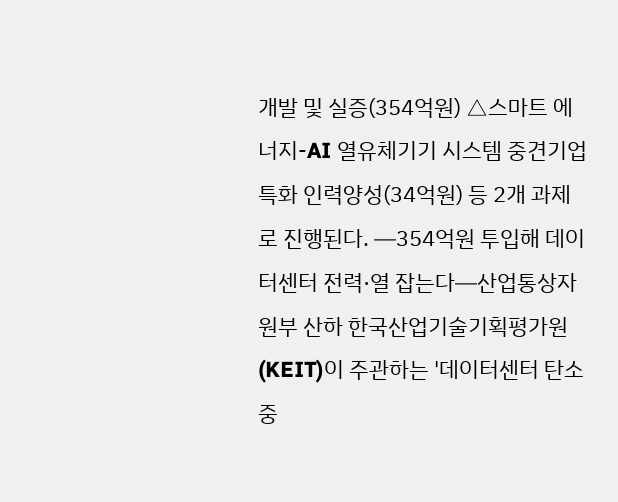개발 및 실증(354억원) △스마트 에너지-AI 열유체기기 시스템 중견기업 특화 인력양성(34억원) 등 2개 과제로 진행된다. ━354억원 투입해 데이터센터 전력·열 잡는다━산업통상자원부 산하 한국산업기술기획평가원(KEIT)이 주관하는 '데이터센터 탄소중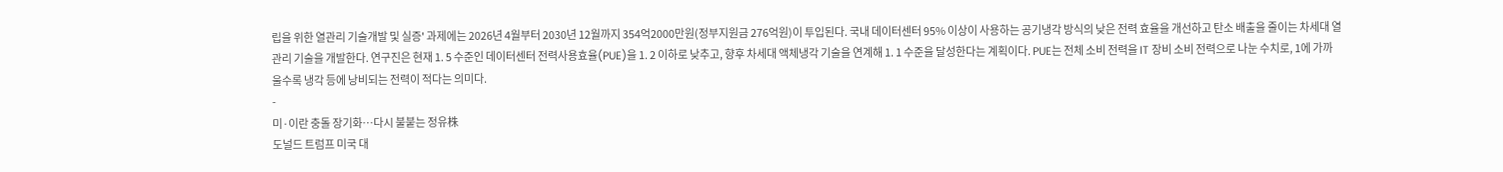립을 위한 열관리 기술개발 및 실증' 과제에는 2026년 4월부터 2030년 12월까지 354억2000만원(정부지원금 276억원)이 투입된다. 국내 데이터센터 95% 이상이 사용하는 공기냉각 방식의 낮은 전력 효율을 개선하고 탄소 배출을 줄이는 차세대 열관리 기술을 개발한다. 연구진은 현재 1. 5 수준인 데이터센터 전력사용효율(PUE)을 1. 2 이하로 낮추고, 향후 차세대 액체냉각 기술을 연계해 1. 1 수준을 달성한다는 계획이다. PUE는 전체 소비 전력을 IT 장비 소비 전력으로 나눈 수치로, 1에 가까울수록 냉각 등에 낭비되는 전력이 적다는 의미다.
-
미·이란 충돌 장기화…다시 불붙는 정유株
도널드 트럼프 미국 대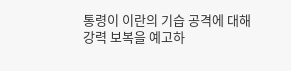통령이 이란의 기습 공격에 대해 강력 보복을 예고하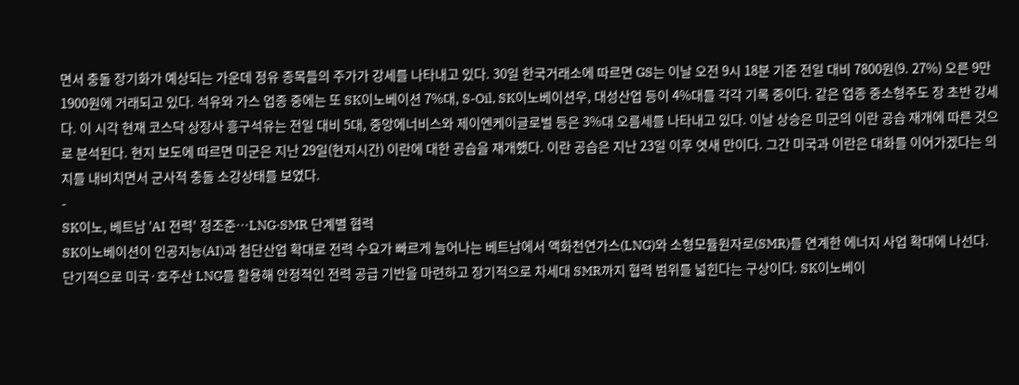면서 충돌 장기화가 예상되는 가운데 정유 종목들의 주가가 강세를 나타내고 있다. 30일 한국거래소에 따르면 GS는 이날 오전 9시 18분 기준 전일 대비 7800원(9. 27%) 오른 9만1900원에 거래되고 있다. 석유와 가스 업종 중에는 또 SK이노베이션 7%대, S-Oil, SK이노베이션우, 대성산업 등이 4%대를 각각 기록 중이다. 같은 업종 중소형주도 장 초반 강세다. 이 시각 현재 코스닥 상장사 흥구석유는 전일 대비 5대, 중앙에너비스와 제이엔케이글로벌 등은 3%대 오름세를 나타내고 있다. 이날 상승은 미군의 이란 공습 재개에 따른 것으로 분석된다. 현지 보도에 따르면 미군은 지난 29일(현지시간) 이란에 대한 공습을 재개했다. 이란 공습은 지난 23일 이후 엿새 만이다. 그간 미국과 이란은 대화를 이어가겠다는 의지를 내비치면서 군사적 충돌 소강상태를 보였다.
-
SK이노, 베트남 'AI 전력' 정조준…LNG·SMR 단계별 협력
SK이노베이션이 인공지능(AI)과 첨단산업 확대로 전력 수요가 빠르게 늘어나는 베트남에서 액화천연가스(LNG)와 소형모듈원자로(SMR)를 연계한 에너지 사업 확대에 나선다. 단기적으로 미국·호주산 LNG를 활용해 안정적인 전력 공급 기반을 마련하고 장기적으로 차세대 SMR까지 협력 범위를 넓힌다는 구상이다. SK이노베이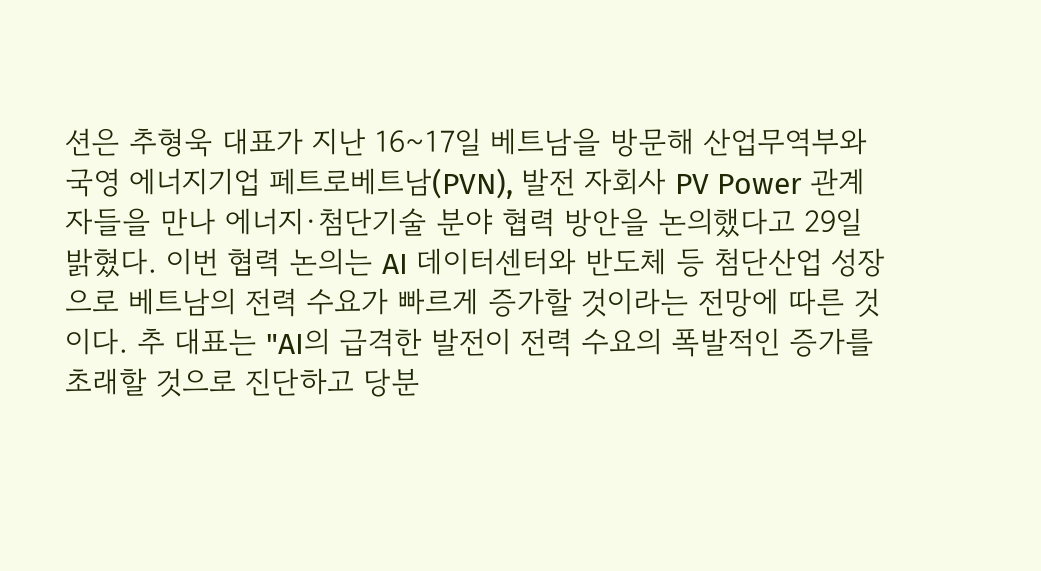션은 추형욱 대표가 지난 16~17일 베트남을 방문해 산업무역부와 국영 에너지기업 페트로베트남(PVN), 발전 자회사 PV Power 관계자들을 만나 에너지·첨단기술 분야 협력 방안을 논의했다고 29일 밝혔다. 이번 협력 논의는 AI 데이터센터와 반도체 등 첨단산업 성장으로 베트남의 전력 수요가 빠르게 증가할 것이라는 전망에 따른 것이다. 추 대표는 "AI의 급격한 발전이 전력 수요의 폭발적인 증가를 초래할 것으로 진단하고 당분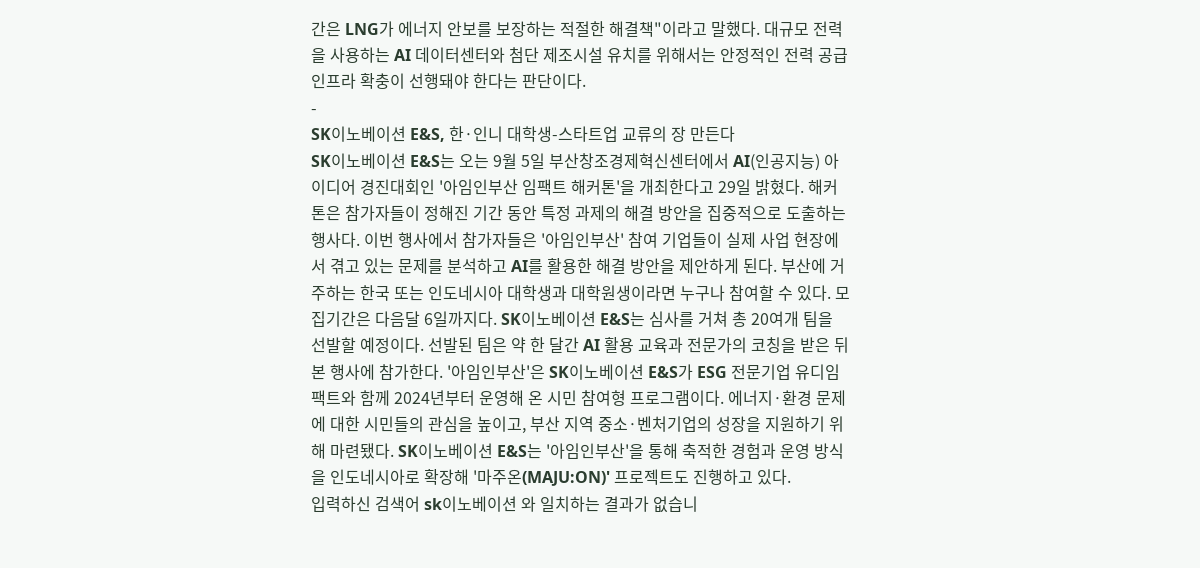간은 LNG가 에너지 안보를 보장하는 적절한 해결책"이라고 말했다. 대규모 전력을 사용하는 AI 데이터센터와 첨단 제조시설 유치를 위해서는 안정적인 전력 공급 인프라 확충이 선행돼야 한다는 판단이다.
-
SK이노베이션 E&S, 한·인니 대학생-스타트업 교류의 장 만든다
SK이노베이션 E&S는 오는 9월 5일 부산창조경제혁신센터에서 AI(인공지능) 아이디어 경진대회인 '아임인부산 임팩트 해커톤'을 개최한다고 29일 밝혔다. 해커톤은 참가자들이 정해진 기간 동안 특정 과제의 해결 방안을 집중적으로 도출하는 행사다. 이번 행사에서 참가자들은 '아임인부산' 참여 기업들이 실제 사업 현장에서 겪고 있는 문제를 분석하고 AI를 활용한 해결 방안을 제안하게 된다. 부산에 거주하는 한국 또는 인도네시아 대학생과 대학원생이라면 누구나 참여할 수 있다. 모집기간은 다음달 6일까지다. SK이노베이션 E&S는 심사를 거쳐 총 20여개 팀을 선발할 예정이다. 선발된 팀은 약 한 달간 AI 활용 교육과 전문가의 코칭을 받은 뒤 본 행사에 참가한다. '아임인부산'은 SK이노베이션 E&S가 ESG 전문기업 유디임팩트와 함께 2024년부터 운영해 온 시민 참여형 프로그램이다. 에너지·환경 문제에 대한 시민들의 관심을 높이고, 부산 지역 중소·벤처기업의 성장을 지원하기 위해 마련됐다. SK이노베이션 E&S는 '아임인부산'을 통해 축적한 경험과 운영 방식을 인도네시아로 확장해 '마주온(MAJU:ON)' 프로젝트도 진행하고 있다.
입력하신 검색어 sk이노베이션 와 일치하는 결과가 없습니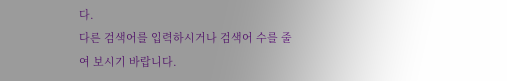다.
다른 검색어를 입력하시거나 검색어 수를 줄여 보시기 바랍니다.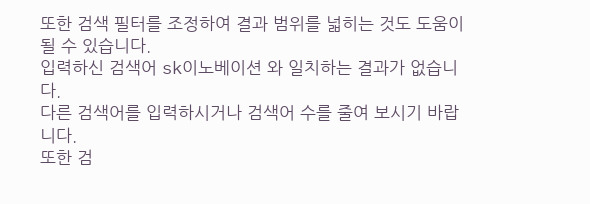또한 검색 필터를 조정하여 결과 범위를 넓히는 것도 도움이 될 수 있습니다.
입력하신 검색어 sk이노베이션 와 일치하는 결과가 없습니다.
다른 검색어를 입력하시거나 검색어 수를 줄여 보시기 바랍니다.
또한 검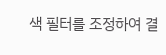색 필터를 조정하여 결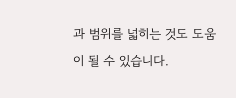과 범위를 넓히는 것도 도움이 될 수 있습니다.